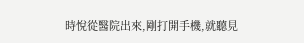時悅從醫院出來,剛打開手機,就聽見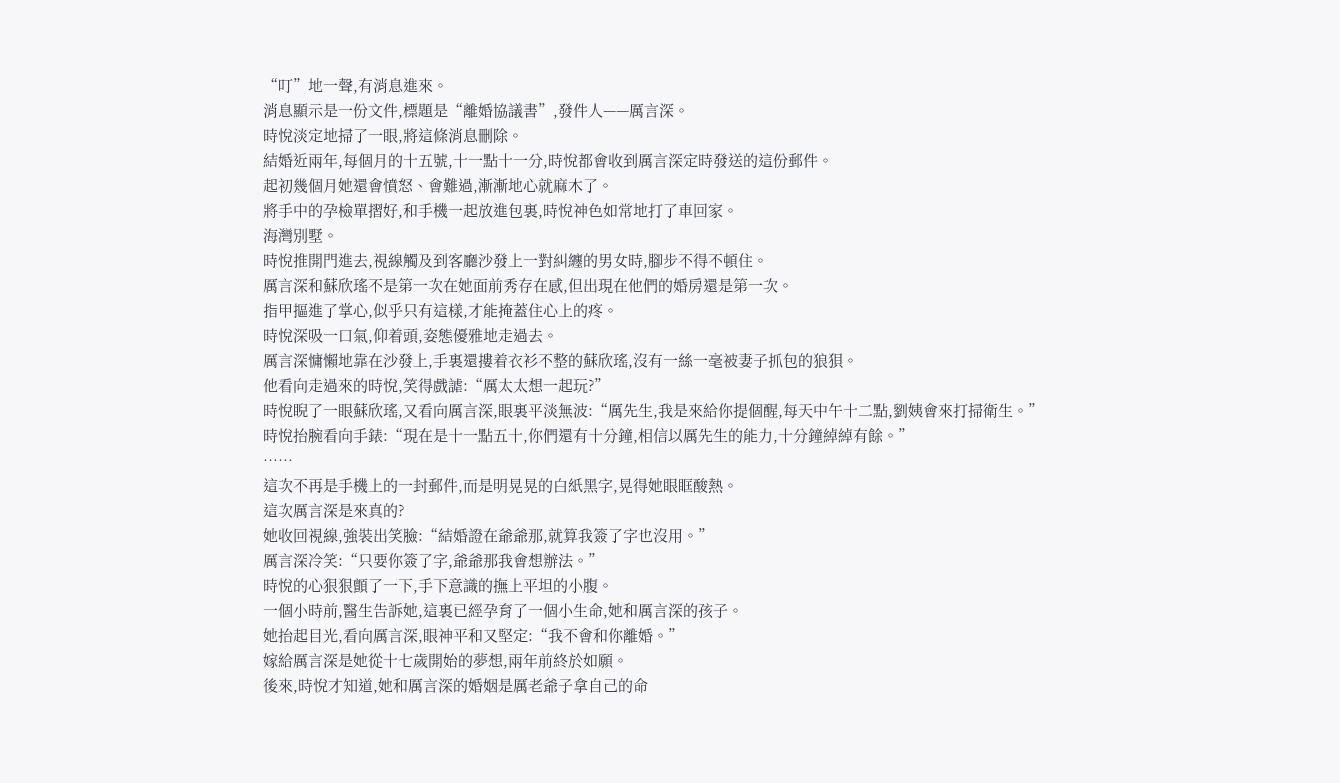“叮”地一聲,有消息進來。
消息顯示是一份文件,標題是“離婚協議書”,發件人——厲言深。
時悅淡定地掃了一眼,將這條消息刪除。
結婚近兩年,每個月的十五號,十一點十一分,時悅都會收到厲言深定時發送的這份郵件。
起初幾個月她還會憤怒、會難過,漸漸地心就麻木了。
將手中的孕檢單摺好,和手機一起放進包裏,時悅神色如常地打了車回家。
海灣別墅。
時悅推開門進去,視線觸及到客廳沙發上一對糾纏的男女時,腳步不得不頓住。
厲言深和蘇欣瑤不是第一次在她面前秀存在感,但出現在他們的婚房還是第一次。
指甲摳進了掌心,似乎只有這樣,才能掩蓋住心上的疼。
時悅深吸一口氣,仰着頭,姿態優雅地走過去。
厲言深慵懶地靠在沙發上,手裏還摟着衣衫不整的蘇欣瑤,沒有一絲一毫被妻子抓包的狼狽。
他看向走過來的時悅,笑得戲謔:“厲太太想一起玩?”
時悅睨了一眼蘇欣瑤,又看向厲言深,眼裏平淡無波:“厲先生,我是來給你提個醒,每天中午十二點,劉姨會來打掃衛生。”
時悅抬腕看向手錶:“現在是十一點五十,你們還有十分鐘,相信以厲先生的能力,十分鐘綽綽有餘。”
……
這次不再是手機上的一封郵件,而是明晃晃的白紙黑字,晃得她眼眶酸熱。
這次厲言深是來真的?
她收回視線,強裝出笑臉:“結婚證在爺爺那,就算我簽了字也沒用。”
厲言深冷笑:“只要你簽了字,爺爺那我會想辦法。”
時悅的心狠狠顫了一下,手下意識的撫上平坦的小腹。
一個小時前,醫生告訴她,這裏已經孕育了一個小生命,她和厲言深的孩子。
她抬起目光,看向厲言深,眼神平和又堅定:“我不會和你離婚。”
嫁給厲言深是她從十七歲開始的夢想,兩年前終於如願。
後來,時悅才知道,她和厲言深的婚姻是厲老爺子拿自己的命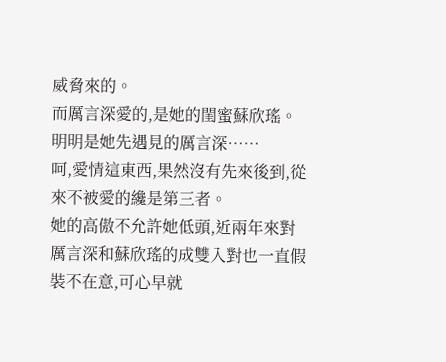威脅來的。
而厲言深愛的,是她的閨蜜蘇欣瑤。
明明是她先遇見的厲言深……
呵,愛情這東西,果然沒有先來後到,從來不被愛的纔是第三者。
她的高傲不允許她低頭,近兩年來對厲言深和蘇欣瑤的成雙入對也一直假裝不在意,可心早就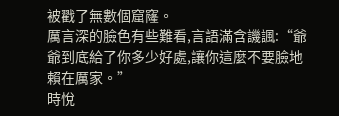被戳了無數個窟窿。
厲言深的臉色有些難看,言語滿含譏諷:“爺爺到底給了你多少好處,讓你這麼不要臉地賴在厲家。”
時悅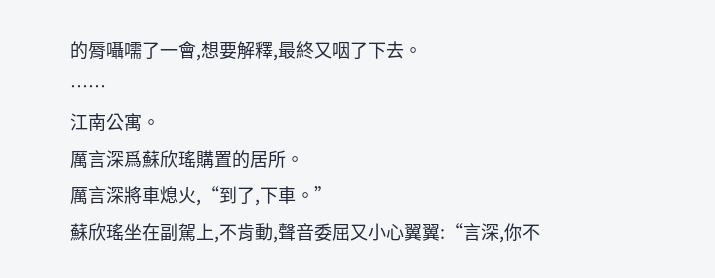的脣囁嚅了一會,想要解釋,最終又咽了下去。
……
江南公寓。
厲言深爲蘇欣瑤購置的居所。
厲言深將車熄火,“到了,下車。”
蘇欣瑤坐在副駕上,不肯動,聲音委屈又小心翼翼:“言深,你不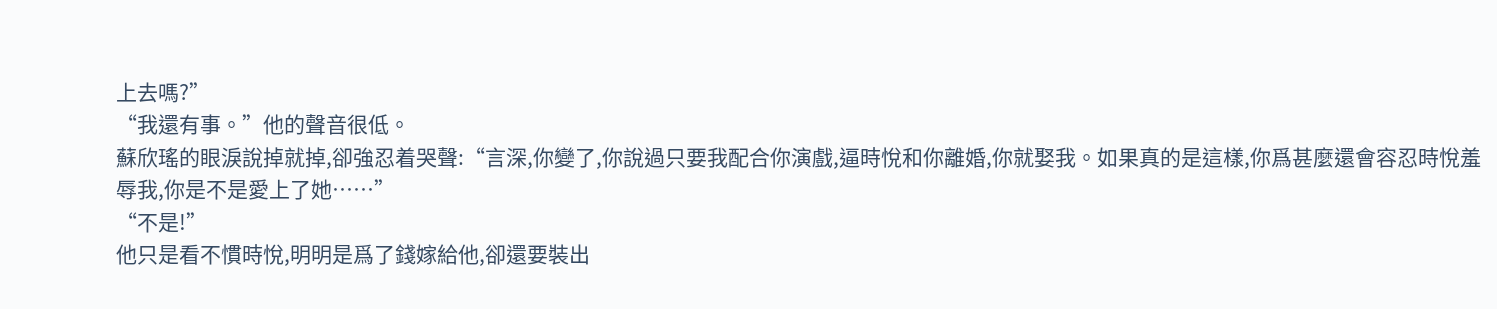上去嗎?”
“我還有事。”他的聲音很低。
蘇欣瑤的眼淚說掉就掉,卻強忍着哭聲:“言深,你變了,你說過只要我配合你演戲,逼時悅和你離婚,你就娶我。如果真的是這樣,你爲甚麼還會容忍時悅羞辱我,你是不是愛上了她……”
“不是!”
他只是看不慣時悅,明明是爲了錢嫁給他,卻還要裝出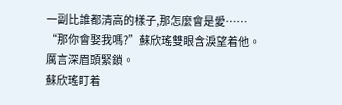一副比誰都清高的樣子,那怎麼會是愛……
“那你會娶我嗎?”蘇欣瑤雙眼含淚望着他。
厲言深眉頭緊鎖。
蘇欣瑤盯着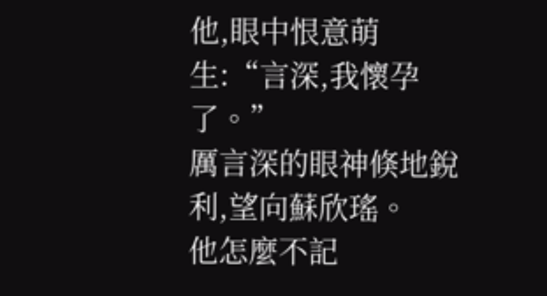他,眼中恨意萌生:“言深,我懷孕了。”
厲言深的眼神倏地銳利,望向蘇欣瑤。
他怎麼不記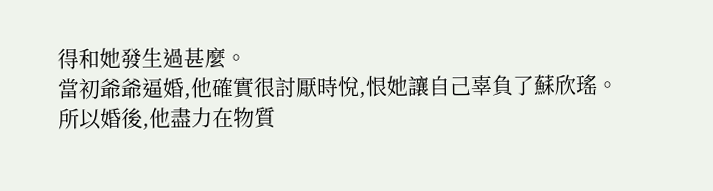得和她發生過甚麼。
當初爺爺逼婚,他確實很討厭時悅,恨她讓自己辜負了蘇欣瑤。
所以婚後,他盡力在物質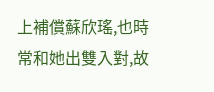上補償蘇欣瑤,也時常和她出雙入對,故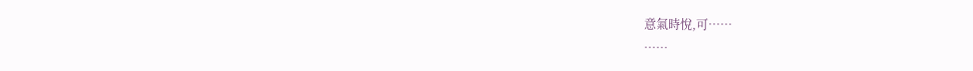意氣時悅,可……
……